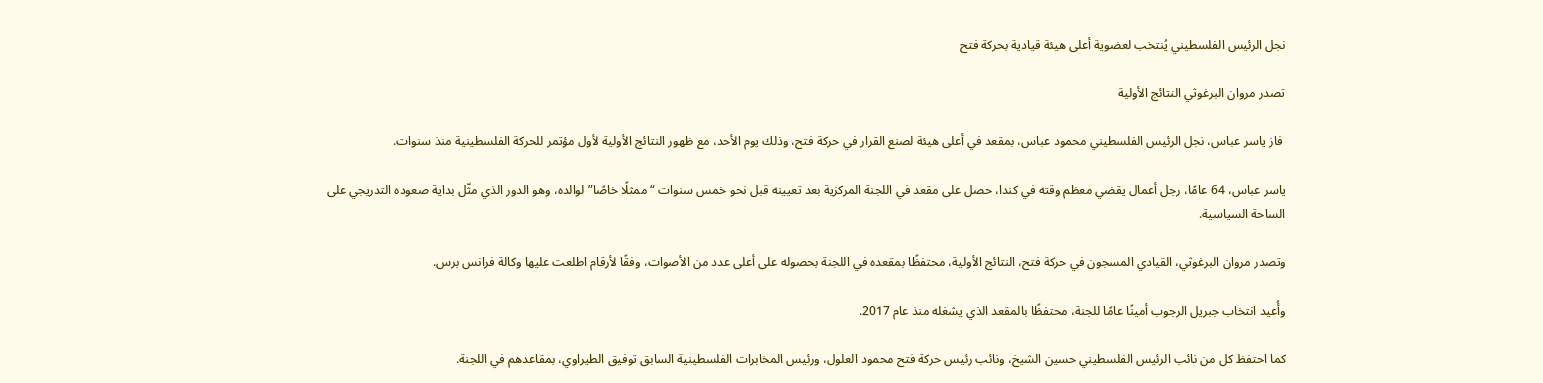نجل الرئيس الفلسطيني يُنتخب لعضوية أعلى هيئة قيادية بحركة فتح

تصدر مروان البرغوثي النتائج الأولية

 فاز ياسر عباس، نجل الرئيس الفلسطيني محمود عباس، بمقعد في أعلى هيئة لصنع القرار في حركة فتح، وذلك يوم الأحد، مع ظهور النتائج الأولية لأول مؤتمر للحركة الفلسطينية منذ سنوات.

ياسر عباس، 64 عامًا، رجل أعمال يقضي معظم وقته في كندا، حصل على مقعد في اللجنة المركزية بعد تعيينه قبل نحو خمس سنوات “ممثلًا خاصًا” لوالده، وهو الدور الذي مثّل بداية صعوده التدريجي على الساحة السياسية.

وتصدر مروان البرغوثي، القيادي المسجون في حركة فتح، النتائج الأولية، محتفظًا بمقعده في اللجنة بحصوله على أعلى عدد من الأصوات، وفقًا لأرقام اطلعت عليها وكالة فرانس برس.

وأُعيد انتخاب جبريل الرجوب أمينًا عامًا للجنة، محتفظًا بالمقعد الذي يشغله منذ عام 2017.

كما احتفظ كل من نائب الرئيس الفلسطيني حسين الشيخ، ونائب رئيس حركة فتح محمود العلول، ورئيس المخابرات الفلسطينية السابق توفيق الطيراوي، بمقاعدهم في اللجنة.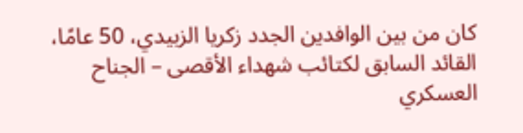كان من بين الوافدين الجدد زكريا الزبيدي، 50 عامًا، القائد السابق لكتائب شهداء الأقصى – الجناح العسكري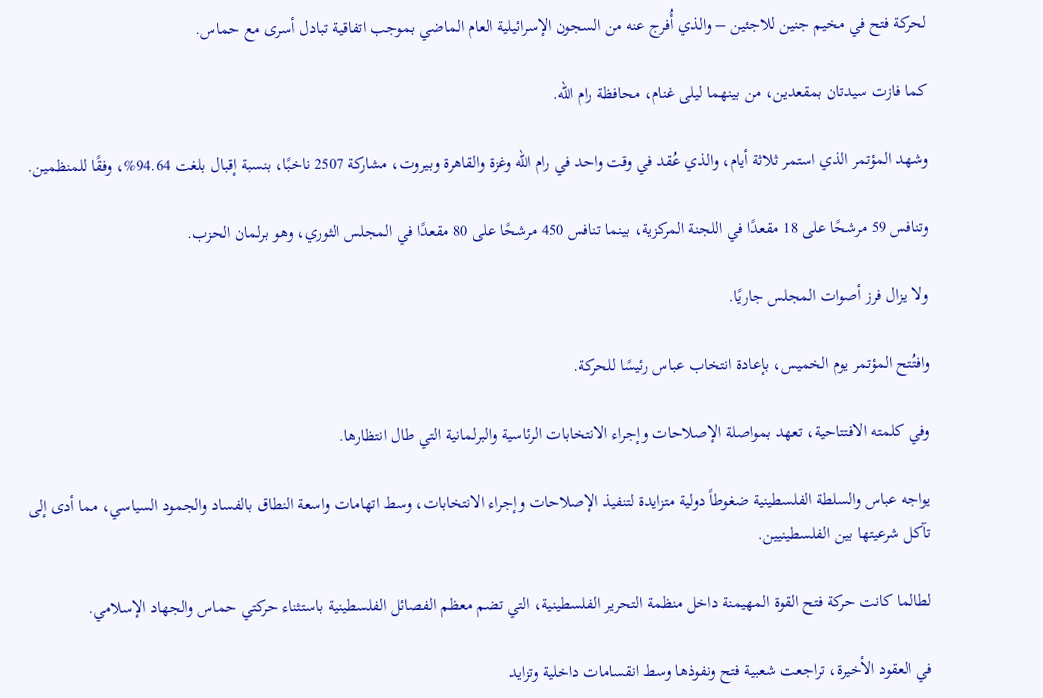لحركة فتح في مخيم جنين للاجئين – والذي أُفرج عنه من السجون الإسرائيلية العام الماضي بموجب اتفاقية تبادل أسرى مع حماس.

كما فازت سيدتان بمقعدين، من بينهما ليلى غنام، محافظة رام الله.

وشهد المؤتمر الذي استمر ثلاثة أيام، والذي عُقد في وقت واحد في رام الله وغزة والقاهرة وبيروت، مشاركة 2507 ناخبًا، بنسبة إقبال بلغت 94.64%، وفقًا للمنظمين.

وتنافس 59 مرشحًا على 18 مقعدًا في اللجنة المركزية، بينما تنافس 450 مرشحًا على 80 مقعدًا في المجلس الثوري، وهو برلمان الحزب.

ولا يزال فرز أصوات المجلس جاريًا.

وافتُتح المؤتمر يوم الخميس، بإعادة انتخاب عباس رئيسًا للحركة.

وفي كلمته الافتتاحية، تعهد بمواصلة الإصلاحات وإجراء الانتخابات الرئاسية والبرلمانية التي طال انتظارها.

يواجه عباس والسلطة الفلسطينية ضغوطاً دولية متزايدة لتنفيذ الإصلاحات وإجراء الانتخابات، وسط اتهامات واسعة النطاق بالفساد والجمود السياسي، مما أدى إلى تآكل شرعيتها بين الفلسطينيين.

لطالما كانت حركة فتح القوة المهيمنة داخل منظمة التحرير الفلسطينية، التي تضم معظم الفصائل الفلسطينية باستثناء حركتي حماس والجهاد الإسلامي.

في العقود الأخيرة، تراجعت شعبية فتح ونفوذها وسط انقسامات داخلية وتزايد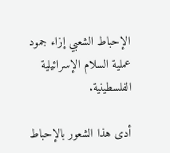الإحباط الشعبي إزاء جمود عملية السلام الإسرائيلية الفلسطينية.

أدى هذا الشعور بالإحباط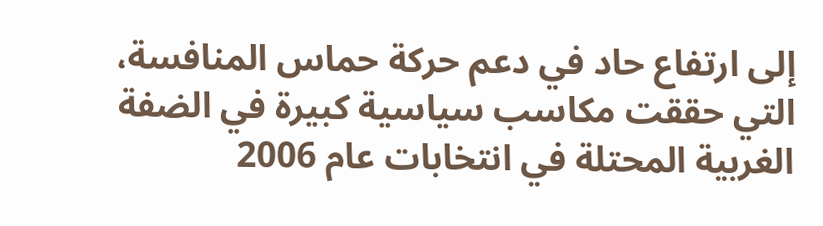إلى ارتفاع حاد في دعم حركة حماس المنافسة، التي حققت مكاسب سياسية كبيرة في الضفة الغربية المحتلة في انتخابات عام 2006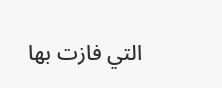التي فازت بها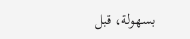بسهولة، قبل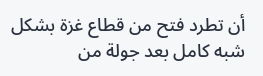أن تطرد فتح من قطاع غزة بشكل شبه كامل بعد جولة من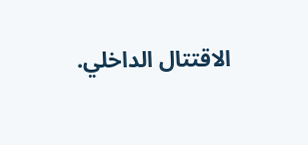الاقتتال الداخلي.